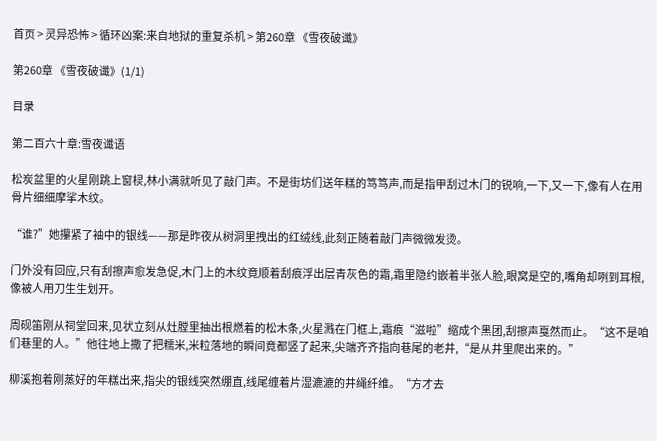首页 > 灵异恐怖 > 循环凶案:来自地狱的重复杀机 > 第260章 《雪夜破谶》

第260章 《雪夜破谶》(1/1)

目录

第二百六十章:雪夜谶语

松炭盆里的火星刚跳上窗棂,林小满就听见了敲门声。不是街坊们送年糕的笃笃声,而是指甲刮过木门的锐响,一下,又一下,像有人在用骨片细细摩挲木纹。

“谁?”她攥紧了袖中的银线——那是昨夜从树洞里拽出的红绒线,此刻正随着敲门声微微发烫。

门外没有回应,只有刮擦声愈发急促,木门上的木纹竟顺着刮痕浮出层青灰色的霜,霜里隐约嵌着半张人脸,眼窝是空的,嘴角却咧到耳根,像被人用刀生生划开。

周砚笛刚从祠堂回来,见状立刻从灶膛里抽出根燃着的松木条,火星溅在门框上,霜痕“滋啦”缩成个黑团,刮擦声戛然而止。“这不是咱们巷里的人。”他往地上撒了把糯米,米粒落地的瞬间竟都竖了起来,尖端齐齐指向巷尾的老井,“是从井里爬出来的。”

柳溪抱着刚蒸好的年糕出来,指尖的银线突然绷直,线尾缠着片湿漉漉的井绳纤维。“方才去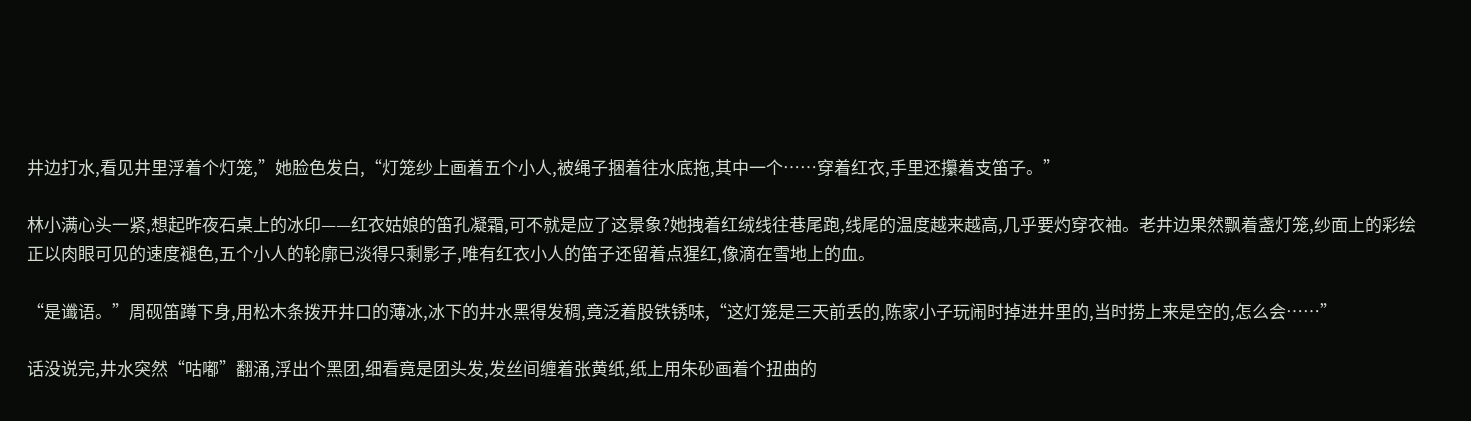井边打水,看见井里浮着个灯笼,”她脸色发白,“灯笼纱上画着五个小人,被绳子捆着往水底拖,其中一个……穿着红衣,手里还攥着支笛子。”

林小满心头一紧,想起昨夜石桌上的冰印——红衣姑娘的笛孔凝霜,可不就是应了这景象?她拽着红绒线往巷尾跑,线尾的温度越来越高,几乎要灼穿衣袖。老井边果然飘着盏灯笼,纱面上的彩绘正以肉眼可见的速度褪色,五个小人的轮廓已淡得只剩影子,唯有红衣小人的笛子还留着点猩红,像滴在雪地上的血。

“是谶语。”周砚笛蹲下身,用松木条拨开井口的薄冰,冰下的井水黑得发稠,竟泛着股铁锈味,“这灯笼是三天前丢的,陈家小子玩闹时掉进井里的,当时捞上来是空的,怎么会……”

话没说完,井水突然“咕嘟”翻涌,浮出个黑团,细看竟是团头发,发丝间缠着张黄纸,纸上用朱砂画着个扭曲的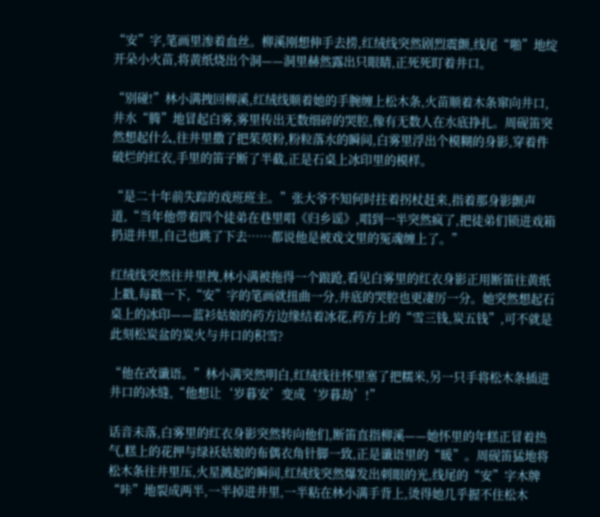“安”字,笔画里渗着血丝。柳溪刚想伸手去捞,红绒线突然剧烈震颤,线尾“啪”地绽开朵小火苗,将黄纸烧出个洞——洞里赫然露出只眼睛,正死死盯着井口。

“别碰!”林小满拽回柳溪,红绒线顺着她的手腕缠上松木条,火苗顺着木条窜向井口,井水“腾”地冒起白雾,雾里传出无数细碎的哭腔,像有无数人在水底挣扎。周砚笛突然想起什么,往井里撒了把茱萸粉,粉粒落水的瞬间,白雾里浮出个模糊的身影,穿着件破烂的红衣,手里的笛子断了半截,正是石桌上冰印里的模样。

“是二十年前失踪的戏班班主。”张大爷不知何时拄着拐杖赶来,指着那身影颤声道,“当年他带着四个徒弟在巷里唱《归乡谣》,唱到一半突然疯了,把徒弟们锁进戏箱扔进井里,自己也跳了下去……都说他是被戏文里的冤魂缠上了。”

红绒线突然往井里拽,林小满被拖得一个踉跄,看见白雾里的红衣身影正用断笛往黄纸上戳,每戳一下,“安”字的笔画就扭曲一分,井底的哭腔也更凄厉一分。她突然想起石桌上的冰印——蓝衫姑娘的药方边缘结着冰花,药方上的“雪三钱,炭五钱”,可不就是此刻松炭盆的炭火与井口的积雪?

“他在改谶语。”林小满突然明白,红绒线往怀里塞了把糯米,另一只手将松木条插进井口的冰缝,“他想让‘岁暮安’变成‘岁暮劫’!”

话音未落,白雾里的红衣身影突然转向他们,断笛直指柳溪——她怀里的年糕正冒着热气,糕上的花押与绿袄姑娘的布偶衣角针脚一致,正是谶语里的“暖”。周砚笛猛地将松木条往井里压,火星溅起的瞬间,红绒线突然爆发出刺眼的光,线尾的“安”字木牌“咔”地裂成两半,一半掉进井里,一半粘在林小满手背上,烫得她几乎握不住松木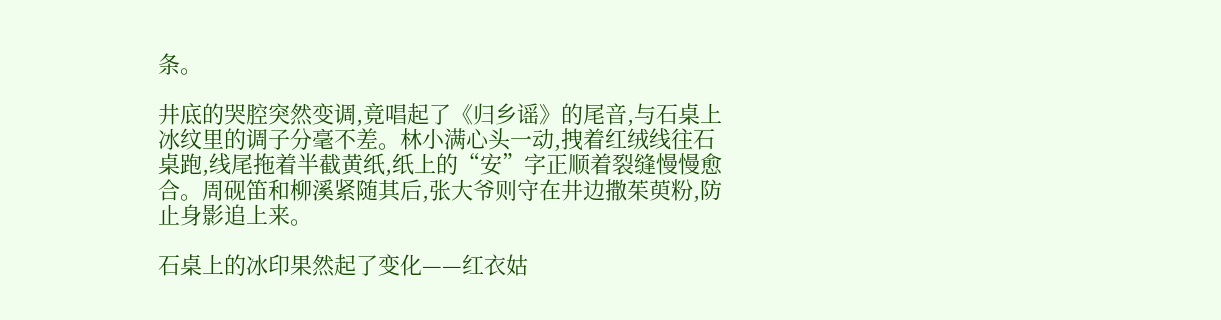条。

井底的哭腔突然变调,竟唱起了《归乡谣》的尾音,与石桌上冰纹里的调子分毫不差。林小满心头一动,拽着红绒线往石桌跑,线尾拖着半截黄纸,纸上的“安”字正顺着裂缝慢慢愈合。周砚笛和柳溪紧随其后,张大爷则守在井边撒茱萸粉,防止身影追上来。

石桌上的冰印果然起了变化——红衣姑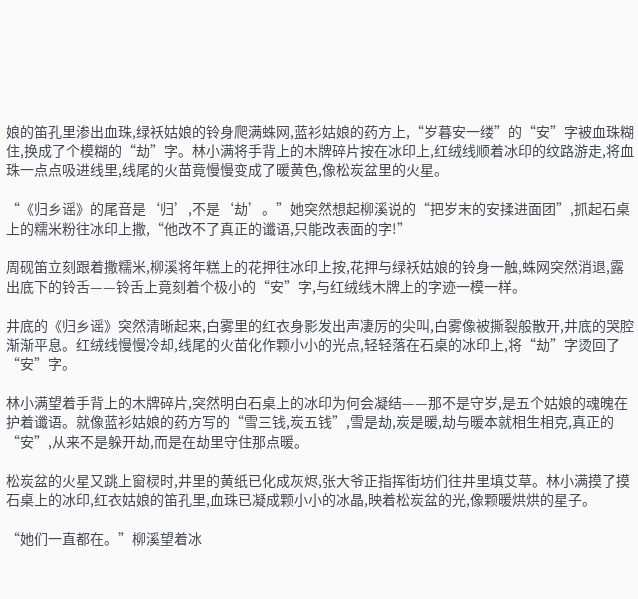娘的笛孔里渗出血珠,绿袄姑娘的铃身爬满蛛网,蓝衫姑娘的药方上,“岁暮安一缕”的“安”字被血珠糊住,换成了个模糊的“劫”字。林小满将手背上的木牌碎片按在冰印上,红绒线顺着冰印的纹路游走,将血珠一点点吸进线里,线尾的火苗竟慢慢变成了暖黄色,像松炭盆里的火星。

“《归乡谣》的尾音是‘归’,不是‘劫’。”她突然想起柳溪说的“把岁末的安揉进面团”,抓起石桌上的糯米粉往冰印上撒,“他改不了真正的谶语,只能改表面的字!”

周砚笛立刻跟着撒糯米,柳溪将年糕上的花押往冰印上按,花押与绿袄姑娘的铃身一触,蛛网突然消退,露出底下的铃舌——铃舌上竟刻着个极小的“安”字,与红绒线木牌上的字迹一模一样。

井底的《归乡谣》突然清晰起来,白雾里的红衣身影发出声凄厉的尖叫,白雾像被撕裂般散开,井底的哭腔渐渐平息。红绒线慢慢冷却,线尾的火苗化作颗小小的光点,轻轻落在石桌的冰印上,将“劫”字烫回了“安”字。

林小满望着手背上的木牌碎片,突然明白石桌上的冰印为何会凝结——那不是守岁,是五个姑娘的魂魄在护着谶语。就像蓝衫姑娘的药方写的“雪三钱,炭五钱”,雪是劫,炭是暖,劫与暖本就相生相克,真正的“安”,从来不是躲开劫,而是在劫里守住那点暖。

松炭盆的火星又跳上窗棂时,井里的黄纸已化成灰烬,张大爷正指挥街坊们往井里填艾草。林小满摸了摸石桌上的冰印,红衣姑娘的笛孔里,血珠已凝成颗小小的冰晶,映着松炭盆的光,像颗暖烘烘的星子。

“她们一直都在。”柳溪望着冰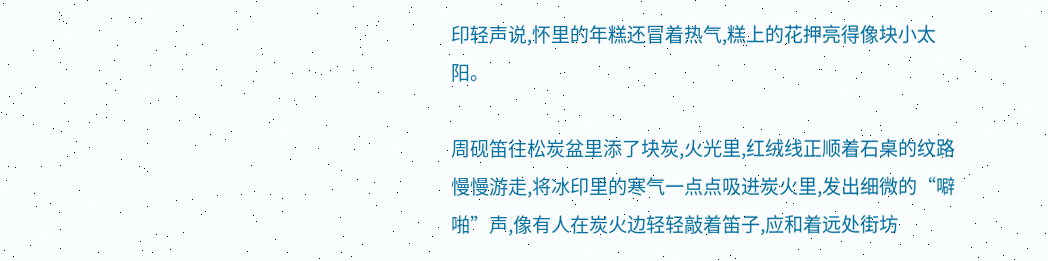印轻声说,怀里的年糕还冒着热气,糕上的花押亮得像块小太阳。

周砚笛往松炭盆里添了块炭,火光里,红绒线正顺着石桌的纹路慢慢游走,将冰印里的寒气一点点吸进炭火里,发出细微的“噼啪”声,像有人在炭火边轻轻敲着笛子,应和着远处街坊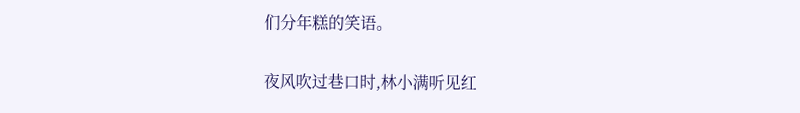们分年糕的笑语。

夜风吹过巷口时,林小满听见红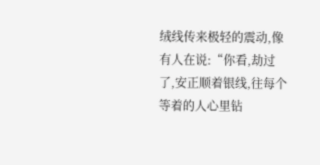绒线传来极轻的震动,像有人在说:“你看,劫过了,安正顺着银线,往每个等着的人心里钻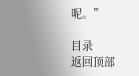呢。”

目录
返回顶部